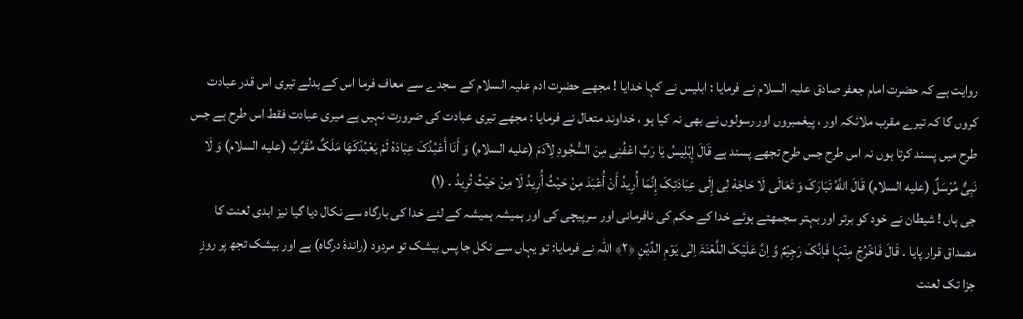روایت ہے کہ حضرت امام جعفر صادق علیہ السلام نے فرمایا : ابلیس نے کہا خدایا ! مجھے حضرت ادم علیہ السلام کے سجدے سے معاف فرما اس کے بدلے تیری اس قدر عبادت کروں گا کہ تیرے مقرب ملائکہ اور ، پیغمبروں اور رسولوں نے بھی نہ کیا ہو ، خداوند متعال نے فرمایا : مجھے تیری عبادت کی ضرورت نہیں ہے میری عبادت فقط اس طرح ہے جس طرح میں پسند کرتا ہوں نہ اس طرح جس طرح تجھے پسند ہے قَالَ إِبْلِیسُ یَا رَبِّ اعْفُنِی مِنَ السُّجُودِ لِآدَمَ (علیه السلام) وَ أَنَا أَعْبُدُکَ عِبَادَهْ لَمْ یَعْبُدْکَهَا مَلَکٌ مُقَرَّبٌ (علیه السلام) وَ لَا نَبِیٌّ مُرْسَلٌ (علیه السلام) قَالَ اللَّهُ تَبَارَکَ وَ تَعَالَی لَا حَاجَهْ لِی إِلَی عِبَادَتِکَ إِنَّمَا أُرِیدُ أَنْ أُعْبَدَ مِنْ حَیْثُ أُرِیدُ لَا مِنْ حَیْثُ تُرِیدُ ۔ (۱)
جی ہاں ! شیطان نے خود کو برتر اور بہتر سجمھتے ہوئے خدا کے حکم کی نافرمانی اور سرپیچی کی اور ہمیشہ ہمیشہ کے لئے خدا کی بارگاہ سے نکال دیا گیا نیز ابدی لعنت کا مصداق قرار پایا ۔ قَالَ فَاخۡرُجۡ مِنۡہَا فَاِنَّکَ رَجِیۡمٌ وَّ اِنَّ عَلَیۡکَ اللَّعۡنَۃَ اِلٰی یَوۡمِ الدِّیۡنِ ﴿۲﴾ اللہ نے فرمایا: تو یہاں سے نکل جا پس بیشک تو مردود (راندۂ درگاہ) ہے اور بیشک تجھ پر روزِ جزا تک لعنت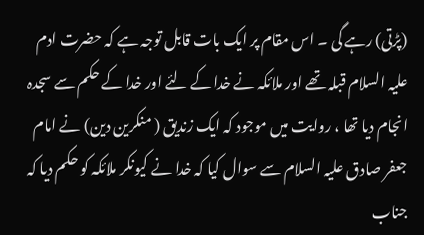(پڑتی) رہے گی ۔ اس مقام پر ایک بات قابل توجہ ہے کہ حضرت ادم علیہ السلام قبلہ تھے اور ملائکہ نے خدا کے لئے اور خدا کے حکم سے سجدہ انجام دیا تھا ، روایت میں موجود کہ ایک زندیق ( منکرین دین) نے امام جعفر صادق علیہ السلام سے سوال کیا کہ خدا نے کیونکر ملائکہ کو حکم دیا کہ جناب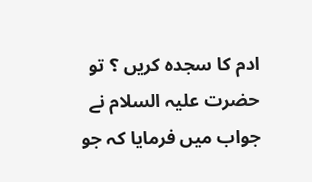ادم کا سجدہ کریں ؟ تو حضرت علیہ السلام نے جواب میں فرمایا کہ جو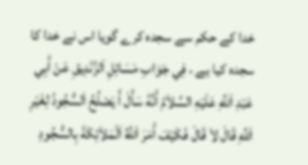خدا کے حکم سے سجدہ کرے گویا اس نے خدا کا سجدہ کیا ہے ، فِي جَوَابِ مَسَائِلِ اَلزِّنْدِيقِ عَنْ أَبِي عَبْدِ اَللَّهِ عَلَيْهِ السَّلاَمُ أَنَّهُ سَأَلَ أَ يَصْلُحُ اَلسُّجُودُ لِغَيْرِ اَللَّهِ قَالَ لاَ قَالَ فَكَيْفَ أَمَرَ اَللَّهُ اَلْمَلاَئِكَةَ بِالسُّجُودِ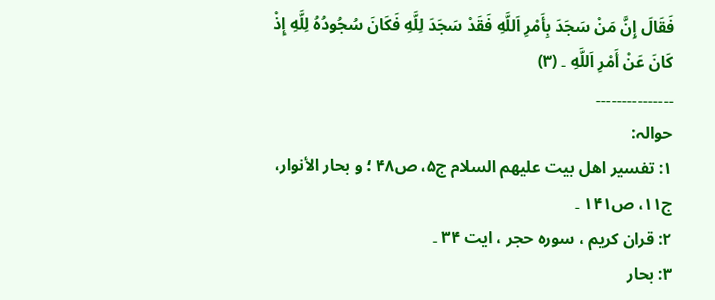فَقَالَ إِنَّ مَنْ سَجَدَ بِأَمْرِ اَللَّهِ فَقَدْ سَجَدَ لِلَّهِ فَكَانَ سُجُودُهُ لِلَّهِ إِذْ كَانَ عَنْ أَمْرِ اَللَّهِ ۔ (۳)
۔۔۔۔۔۔۔۔۔۔۔۔۔۔۔
حوالہ:
۱: تفسیر اهل بیت علیهم السلام ج۵، ص۴۸ ؛ و بحار الأنوار، ج۱۱، ص۱۴۱ ۔
۲: قران کریم ، سورہ حجر ، ایت ۳۴ ۔
۳: بحار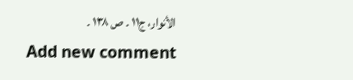الأنوار، ج۱۱ ۔ ص ۱۳۸ ۔
Add new comment